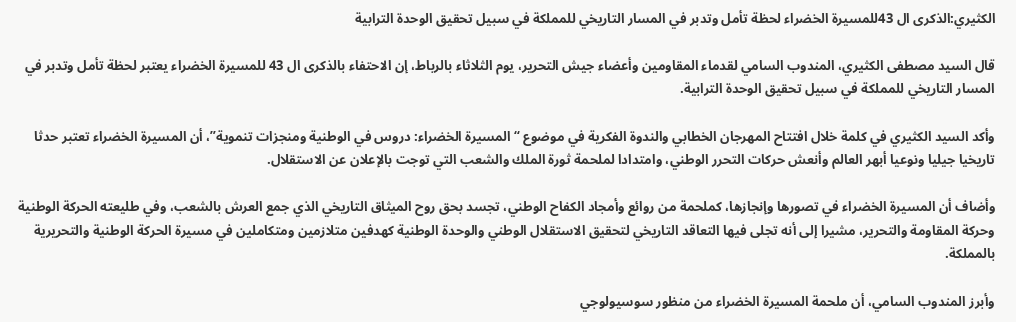الكثيري:الذكرى ال 43للمسيرة الخضراء لحظة تأمل وتدبر في المسار التاريخي للمملكة في سبيل تحقيق الوحدة الترابية

قال السيد مصطفى الكثيري، المندوب السامي لقدماء المقاومين وأعضاء جيش التحرير، يوم الثلاثاء بالرباط، إن الاحتفاء بالذكرى ال 43 للمسيرة الخضراء يعتبر لحظة تأمل وتدبر في المسار التاريخي للمملكة في سبيل تحقيق الوحدة الترابية.

وأكد السيد الكثيري في كلمة خلال افتتاح المهرجان الخطابي والندوة الفكرية في موضوع “المسيرة الخضراء: دروس في الوطنية ومنجزات تنموية”، أن المسيرة الخضراء تعتبر حدثا تاريخيا جيليا ونوعيا أبهر العالم وأنعش حركات التحرر الوطني، وامتدادا لملحمة ثورة الملك والشعب التي توجت بالإعلان عن الاستقلال.

وأضاف أن المسيرة الخضراء في تصورها وإنجازها، كملحمة من روائع وأمجاد الكفاح الوطني، تجسد بحق روح الميثاق التاريخي الذي جمع العرش بالشعب، وفي طليعته الحركة الوطنية وحركة المقاومة والتحرير، مشيرا إلى أنه تجلى فيها التعاقد التاريخي لتحقيق الاستقلال الوطني والوحدة الوطنية كهدفين متلازمين ومتكاملين في مسيرة الحركة الوطنية والتحريرية بالمملكة.

وأبرز المندوب السامي، أن ملحمة المسيرة الخضراء من منظور سوسيولوجي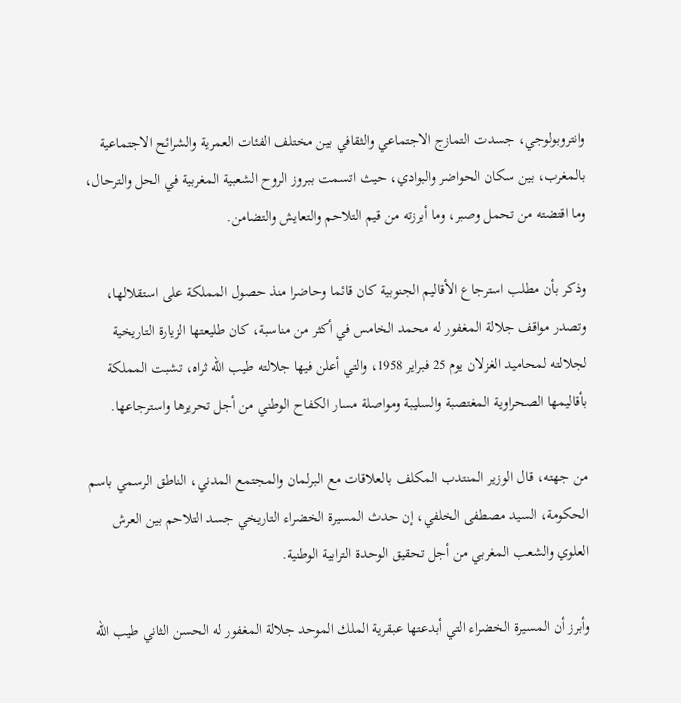وانتروبولوجي، جسدت التمازج الاجتماعي والثقافي بين مختلف الفئات العمرية والشرائح الاجتماعية بالمغرب، بين سكان الحواضر والبوادي، حيث اتسمت ببروز الروح الشعبية المغربية في الحل والترحال، وما اقتضته من تحمل وصبر، وما أبرزته من قيم التلاحم والتعايش والتضامن.

وذكر بأن مطلب استرجاع الأقاليم الجنوبية كان قائما وحاضرا منذ حصول المملكة على استقلالها، وتصدر مواقف جلالة المغفور له محمد الخامس في أكثر من مناسبة، كان طليعتها الزيارة التاريخية لجلالته لمحاميد الغزلان يوم 25 فبراير 1958، والتي أعلن فيها جلالته طيب الله ثراه، تشبت المملكة بأقاليمها الصحراوية المغتصبة والسليبة ومواصلة مسار الكفاح الوطني من أجل تحريرها واسترجاعها.

من جهته، قال الوزير المنتدب المكلف بالعلاقات مع البرلمان والمجتمع المدني، الناطق الرسمي باسم الحكومة، السيد مصطفى الخلفي، إن حدث المسيرة الخضراء التاريخي جسد التلاحم بين العرش العلوي والشعب المغربي من أجل تحقيق الوحدة الترابية الوطنية.

وأبرز أن المسيرة الخضراء التي أبدعتها عبقرية الملك الموحد جلالة المغفور له الحسن الثاني طيب الله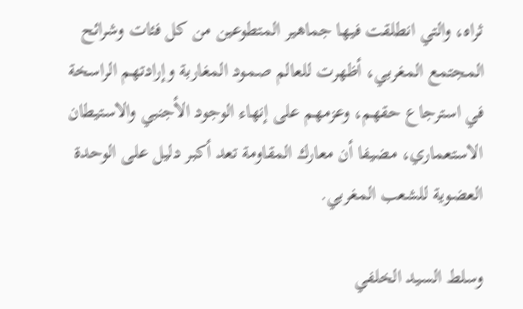ثراه، والتي انطلقت فيها جماهير المتطوعين من كل فئات وشرائح المجتمع المغربي، أظهرت للعالم صمود المغاربة وإرادتهم الراسخة في استرجاع حقهم، وعزمهم على إنهاء الوجود الأجنبي والاستيطان الاستعماري، مضيفا أن معارك المقاومة تعد أكبر دليل على الوحدة العضوية للشعب المغربي.

وسلط السيد الخلفي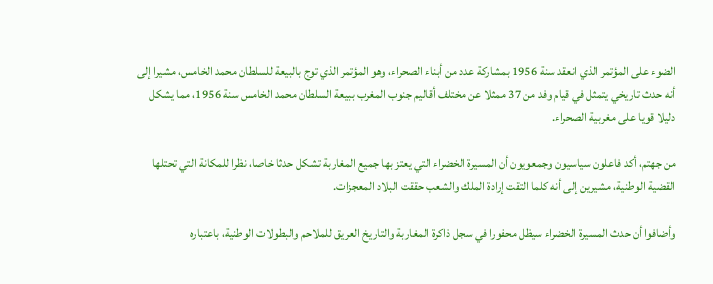الضوء على المؤتمر الذي انعقد سنة 1956 بمشاركة عدد من أبناء الصحراء، وهو المؤتمر الذي توج بالبيعة للسلطان محمد الخامس، مشيرا إلى أنه حدث تاريخي يتمثل في قيام وفد من 37 ممثلا عن مختلف أقاليم جنوب المغرب ببيعة السلطان محمد الخامس سنة 1956، مما يشكل دليلا قويا على مغربية الصحراء.

من جهتم، أكد فاعلون سياسيون وجمعويون أن المسيرة الخضراء التي يعتز بها جميع المغاربة تشكل حدثا خاصا، نظرا للمكانة التي تحتلها القضية الوطنية، مشيرين إلى أنه كلما التقت إرادة الملك والشعب حققت البلاد المعجزات.

وأضافوا أن حدث المسيرة الخضراء سيظل محفورا في سجل ذاكرة المغاربة والتاريخ العريق للملاحم والبطولات الوطنية، باعتباره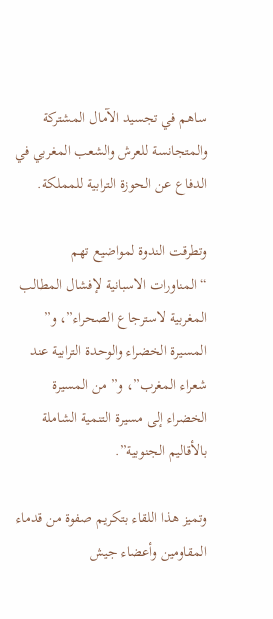ساهم في تجسيد الآمال المشتركة والمتجانسة للعرش والشعب المغربي في الدفاع عن الحوزة الترابية للمملكة.

وتطرقت الندوة لمواضيع تهم “المناورات الاسبانية لإفشال المطالب المغربية لاسترجاع الصحراء”، و” المسيرة الخضراء والوحدة الترابية عند شعراء المغرب”، و” من المسيرة الخضراء إلى مسيرة التنمية الشاملة بالأقاليم الجنوبية”.

وتميز هذا اللقاء بتكريم صفوة من قدماء المقاومين وأعضاء جيش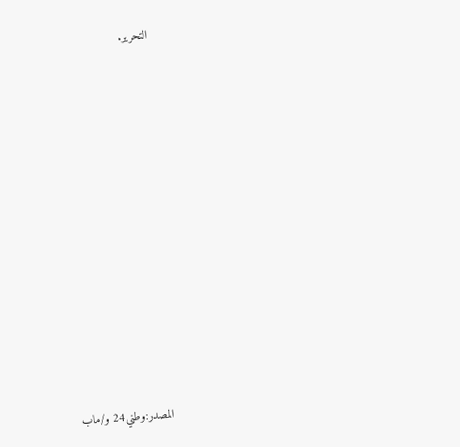التحرير.



















المصدر:وطني24 و/ماب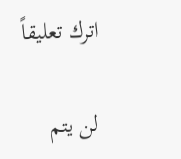اترك تعليقاً

لن يتم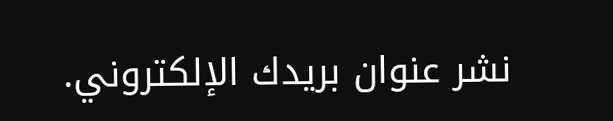نشر عنوان بريدك الإلكتروني.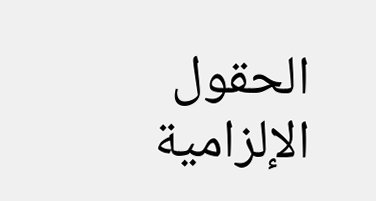الحقول الإلزامية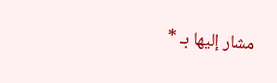مشار إليها بـ *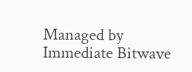Managed by Immediate Bitwave